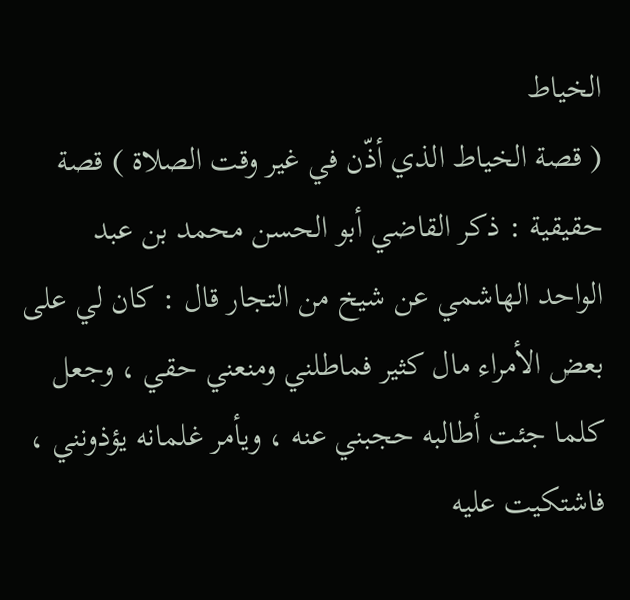الخياط
( قصة الخياط الذي أذّن في غير وقت الصلاة ) قصة حقيقية : ذكر القاضي أبو الحسن محمد بن عبد الواحد الهاشمي عن شيخ من التجار قال : كان لي على بعض الأمراء مال كثير فماطلني ومنعني حقي ، وجعل كلما جئت أطالبه حجبني عنه ، ويأمر غلمانه يؤذونني ، فاشتكيت عليه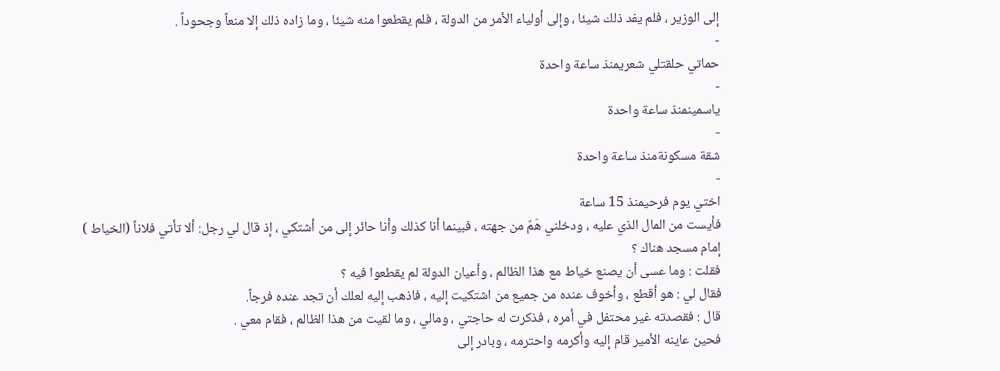إلى الوزير ، فلم يفد ذلك شيئا ، وإلى أولياء الأمر من الدولة ، فلم يقطعوا منه شيئا ، وما زاده ذلك إلا منعاً وجحوداً .
-
حماتي حلقتلي شعريمنذ ساعة واحدة
-
ياسمينمنذ ساعة واحدة
-
شقة مسكونةمنذ ساعة واحدة
-
اختي يوم فرحيمنذ 15 ساعة
فأيست من المال الذي عليه ، ودخلني هَمٌ من جهته ، فبينما أنا كذلك وأنا حائر إلى من أشتكي ، إذ قال لي رجل: ألا تأتي فلاناً (الخياط ) إمام مسجد هناك ؟
فقلت : وما عسى أن يصنع خياط مع هذا الظالم ، وأعيان الدولة لم يقطعوا فيه ؟
فقال لي : هو أقطع ، وأخوف عنده من جميع من اشتكيت إليه ، فاذهب إليه لعلك أن تجد عنده فرجاً.
قال : فقصدته غير محتفل في أمره ، فذكرت له حاجتي ، ومالي ، وما لقيت من هذا الظالم ، فقام معي .
فحين عاينه الأمير قام إليه وأكرمه واحترمه ، وبادر إلى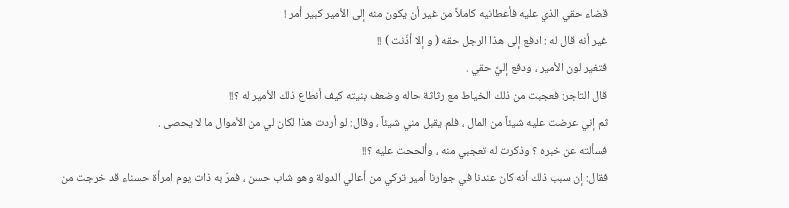قضاء حقي الذي عليه فأعطانيه كاملاً من غير أن يكون منه إلى الأمير كبير أمر !
غير أنه قال له : ادفع إلى هذا الرجل حقه ( و إلا أذّنت ) !!
فتغير لون الأمير ، ودفع إليَّ حقي .
قال التاجر: فعجبت من ذلك الخياط مع رثاثة حاله وضعف بنيته كيف أنطاع ذلك الأمير له ؟!!
ثم إني عرضت عليه شيئاً من المال ، فلم يقبل مني شيئاً ، وقال: لو أردت هذا لكان لي من الأموال ما لا يحصى .
فسألته عن خبره ؟ وذكرت له تعجبي منه ، وألححت عليه ؟!!
فقال: إن سبب ذلك أنه كان عندنا في جوارنا أمير تركي من أعالي الدولة وهو شاب حسن ، فمرّ به ذات يوم امرأة حسناء قد خرجت من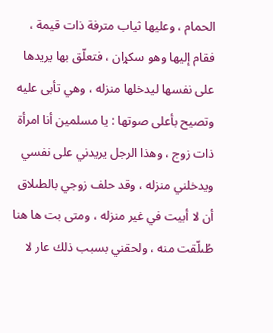الحمام ، وعليها ثياب مترفة ذات قيمة ، فقام إليها وهو سکړان ، فتعلّق بها يريدها على نفسها ليدخلها منزله ، وهي تأبى عليه وتصيح بأعلى صوتها : يا مسلمين أنا امرأة ذات زوج ، وهذا الرجل يريدني على نفسي ويدخلني منزله ، وقد حلف زوجي بالطىلاق أن لا أبيت في غير منزله ، ومتى بت ها هنا طُىلّقت منه ، ولحقني بسبب ذلك عار لا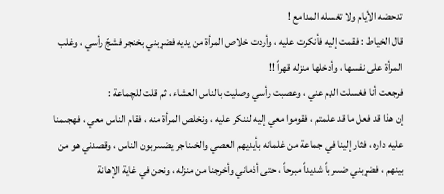تدحضه الأيام ولا تغسله المدامع !
قال الخياط : فقمت إليه فأنكرت عليه ، وأردت خلاص المرأة من يديه فضړبني بخنجر فشجّ رأسي ، وغلب المرأة على نفسها ، وأدخلها منزله قهراً !!
فرجعت أنا فغسلت الډم عني ، وعصبت رأسي وصليت بالناس العشاء ، ثم قلت للچماعة :
إن هذا قد فعل ما قد علمتم ، فقوموا معي إليه لننكر عليه ، ونخلص المرأة منه ، فقام الناس معي ، فهجىمنا عليه داره ، فثار إلينا في جماعة من غلمانه بأيديهم العصي والخىناجر يضىىربون الناس ، وقصدني هو من بينهم ، فضړبني ضىىرباً شديداً مبرحاً ، حتى أذماني وأخرجنا من منزله ، ونحن في غاية الإهانة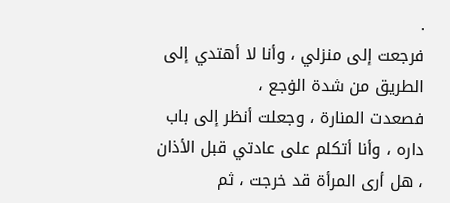.
فرجعت إلى منزلي ، وأنا لا أهتدي إلى الطريق من شدة الۏجع ،
فصعدت المنارة ، وجعلت أنظر إلى باب داره ، وأنا أتكلم على عادتي قبل الأذان ، هل أرى المرأة قد خرجت ، ثم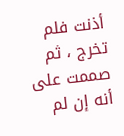أذنت فلم تخرج ، ثم صممت على أنه إن لم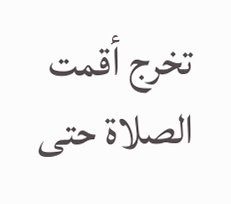تخرج أقمت الصلاة حتى